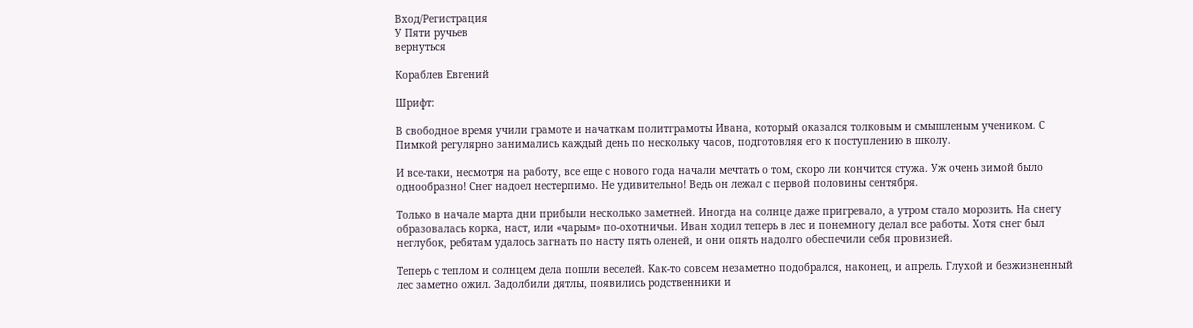Вход/Регистрация
У Пяти ручьев
вернуться

Кораблев Евгений

Шрифт:

В свободное время учили грамоте и начаткам политграмоты Ивана, который оказался толковым и смышленым учеником. С Пимкой регулярно занимались каждый день по нескольку часов, подготовляя его к поступлению в школу.

И все-таки, несмотря на работу, все еще с нового года начали мечтать о том, скоро ли кончится стужа. Уж очень зимой было однообразно! Снег надоел нестерпимо. Не удивительно! Ведь он лежал с первой половины сентября.

Только в начале марта дни прибыли несколько заметней. Иногда на солнце даже пригревало, а утром стало морозить. На снегу образовалась корка, наст, или «чарым» по-охотничьи. Иван ходил теперь в лес и понемногу делал все работы. Хотя снег был неглубок, ребятам удалось загнать по насту пять оленей, и они опять надолго обеспечили себя провизией.

Теперь с теплом и солнцем дела пошли веселей. Как-то совсем незаметно подобрался, наконец, и апрель. Глухой и безжизненный лес заметно ожил. Задолбили дятлы, появились родственники и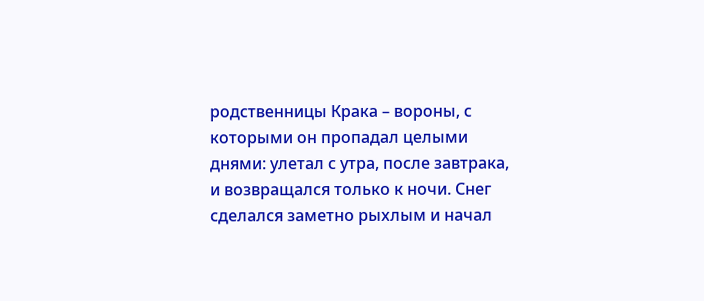родственницы Крака – вороны, с которыми он пропадал целыми днями: улетал с утра, после завтрака, и возвращался только к ночи. Снег сделался заметно рыхлым и начал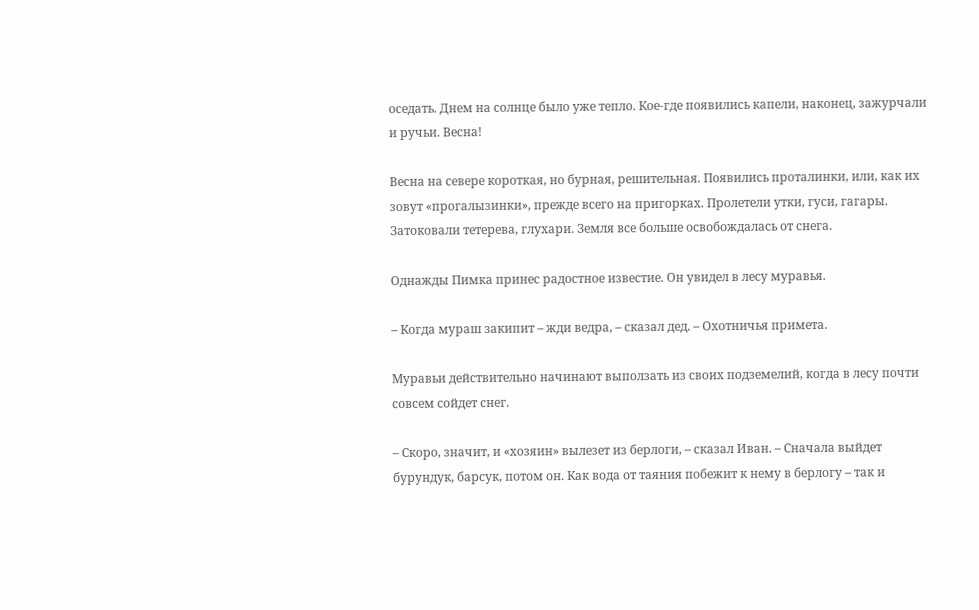оседать. Днем на солнце было уже тепло. Кое-где появились капели, наконец, зажурчали и ручьи. Весна!

Весна на севере короткая, но бурная, решительная. Появились проталинки, или, как их зовут «прогалызинки», прежде всего на пригорках. Пролетели утки, гуси, гагары. Затоковали тетерева, глухари. Земля все больше освобождалась от снега.

Однажды Пимка принес радостное известие. Он увидел в лесу муравья.

– Когда мураш закипит – жди ведра, – сказал дед. – Охотничья примета.

Муравьи действительно начинают выползать из своих подземелий, когда в лесу почти совсем сойдет снег.

– Скоро, значит, и «хозяин» вылезет из берлоги, – сказал Иван. – Сначала выйдет бурундук, барсук, потом он. Как вода от таяния побежит к нему в берлогу – так и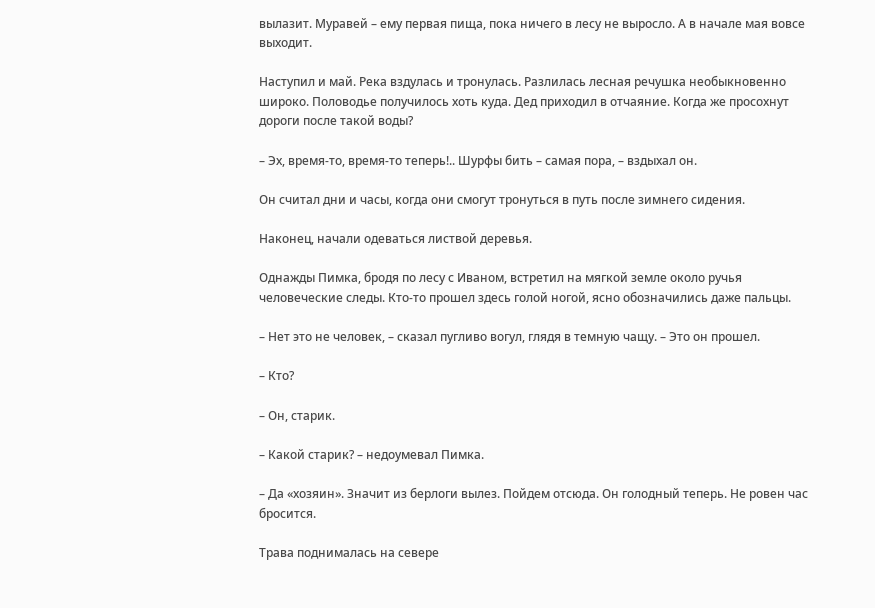вылазит. Муравей – ему первая пища, пока ничего в лесу не выросло. А в начале мая вовсе выходит.

Наступил и май. Река вздулась и тронулась. Разлилась лесная речушка необыкновенно широко. Половодье получилось хоть куда. Дед приходил в отчаяние. Когда же просохнут дороги после такой воды?

– Эх, время-то, время-то теперь!.. Шурфы бить – самая пора, – вздыхал он.

Он считал дни и часы, когда они смогут тронуться в путь после зимнего сидения.

Наконец, начали одеваться листвой деревья.

Однажды Пимка, бродя по лесу с Иваном, встретил на мягкой земле около ручья человеческие следы. Кто-то прошел здесь голой ногой, ясно обозначились даже пальцы.

– Нет это не человек, – сказал пугливо вогул, глядя в темную чащу. – Это он прошел.

– Кто?

– Он, старик.

– Какой старик? – недоумевал Пимка.

– Да «хозяин». Значит из берлоги вылез. Пойдем отсюда. Он голодный теперь. Не ровен час бросится.

Трава поднималась на севере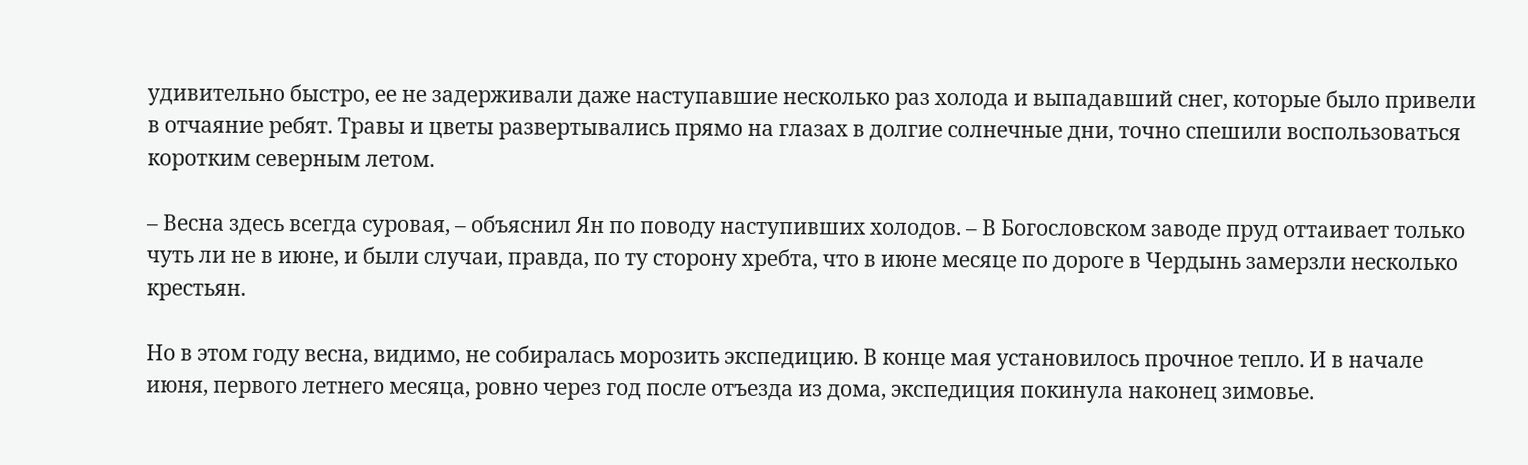удивительно быстро, ее не задерживали даже наступавшие несколько раз холода и выпадавший снег, которые было привели в отчаяние ребят. Травы и цветы развертывались прямо на глазах в долгие солнечные дни, точно спешили воспользоваться коротким северным летом.

– Весна здесь всегда суровая, – объяснил Ян по поводу наступивших холодов. – В Богословском заводе пруд оттаивает только чуть ли не в июне, и были случаи, правда, по ту сторону хребта, что в июне месяце по дороге в Чердынь замерзли несколько крестьян.

Но в этом году весна, видимо, не собиралась морозить экспедицию. В конце мая установилось прочное тепло. И в начале июня, первого летнего месяца, ровно через год после отъезда из дома, экспедиция покинула наконец зимовье.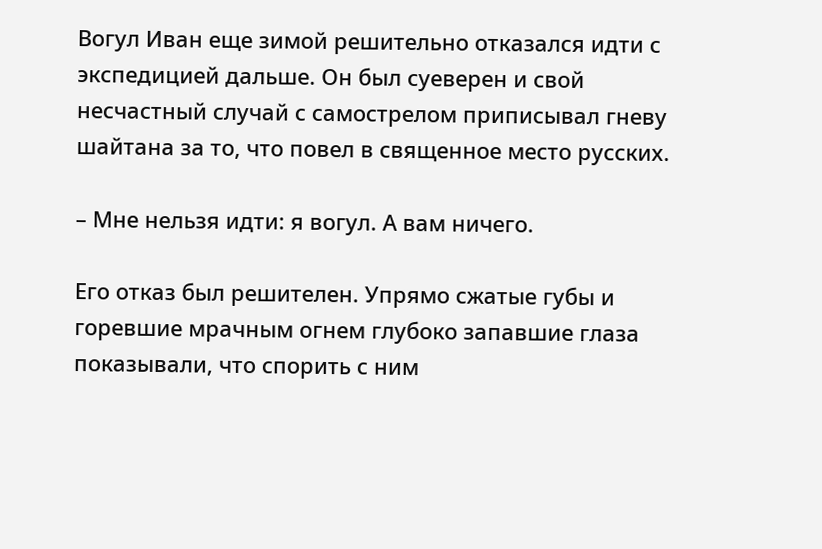Вогул Иван еще зимой решительно отказался идти с экспедицией дальше. Он был суеверен и свой несчастный случай с самострелом приписывал гневу шайтана за то, что повел в священное место русских.

– Мне нельзя идти: я вогул. А вам ничего.

Его отказ был решителен. Упрямо сжатые губы и горевшие мрачным огнем глубоко запавшие глаза показывали, что спорить с ним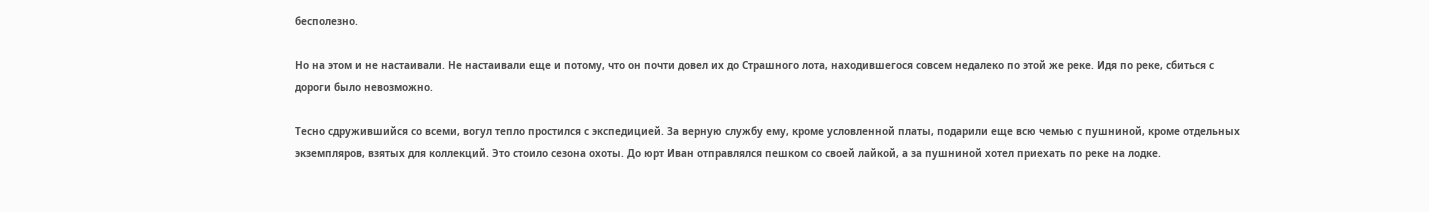бесполезно.

Но на этом и не настаивали. Не настаивали еще и потому, что он почти довел их до Страшного лота, находившегося совсем недалеко по этой же реке. Идя по реке, сбиться с дороги было невозможно.

Тесно сдружившийся со всеми, вогул тепло простился с экспедицией. За верную службу ему, кроме условленной платы, подарили еще всю чемью с пушниной, кроме отдельных экземпляров, взятых для коллекций. Это стоило сезона охоты. До юрт Иван отправлялся пешком со своей лайкой, а за пушниной хотел приехать по реке на лодке.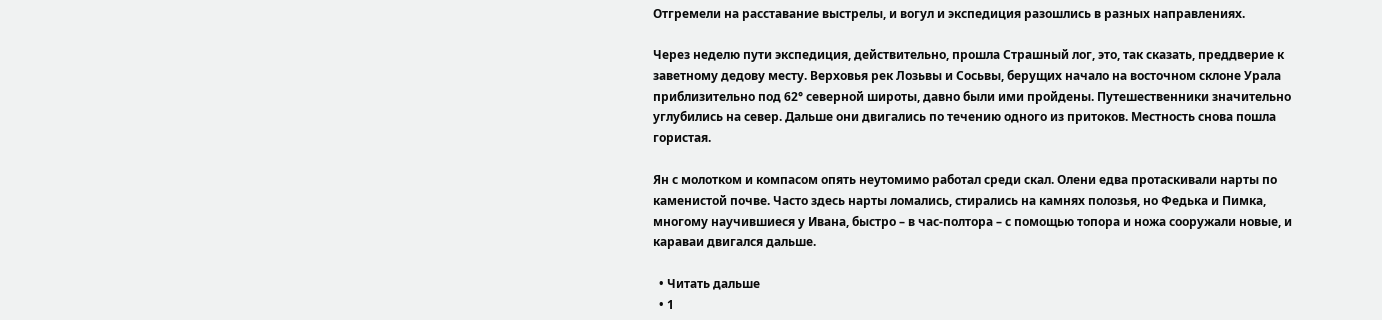Отгремели на расставание выстрелы, и вогул и экспедиция разошлись в разных направлениях.

Через неделю пути экспедиция, действительно, прошла Страшный лог, это, так сказать, преддверие к заветному дедову месту. Верховья рек Лозьвы и Сосьвы, берущих начало на восточном склоне Урала приблизительно под 62° северной широты, давно были ими пройдены. Путешественники значительно углубились на север. Дальше они двигались по течению одного из притоков. Местность снова пошла гористая.

Ян с молотком и компасом опять неутомимо работал среди скал. Олени едва протаскивали нарты по каменистой почве. Часто здесь нарты ломались, стирались на камнях полозья, но Федька и Пимка, многому научившиеся у Ивана, быстро – в час-полтора – с помощью топора и ножа сооружали новые, и караваи двигался дальше.

  • Читать дальше
  • 1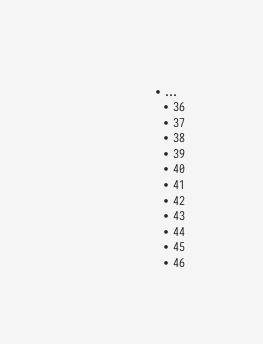• ...
  • 36
  • 37
  • 38
  • 39
  • 40
  • 41
  • 42
  • 43
  • 44
  • 45
  • 46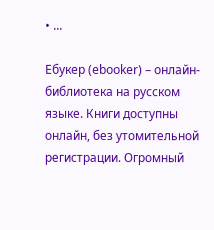• ...

Ебукер (ebooker) – онлайн-библиотека на русском языке. Книги доступны онлайн, без утомительной регистрации. Огромный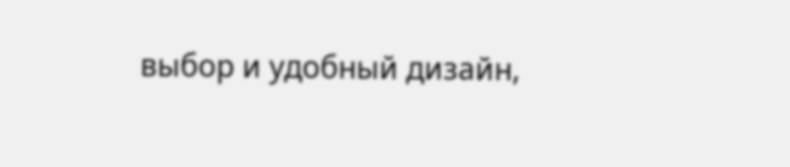выбор и удобный дизайн,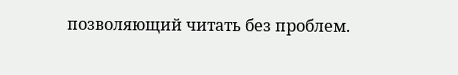позволяющий читать без проблем.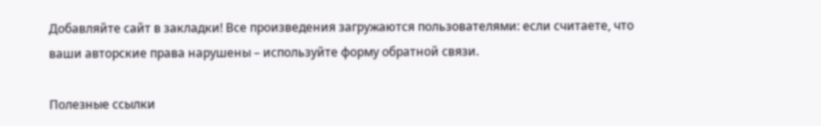Добавляйте сайт в закладки! Все произведения загружаются пользователями: если считаете, что ваши авторские права нарушены – используйте форму обратной связи.

Полезные ссылки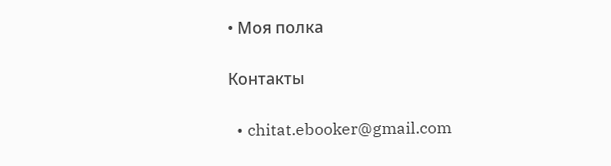• Моя полка

Контакты

  • chitat.ebooker@gmail.com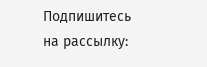Подпишитесь на рассылку: